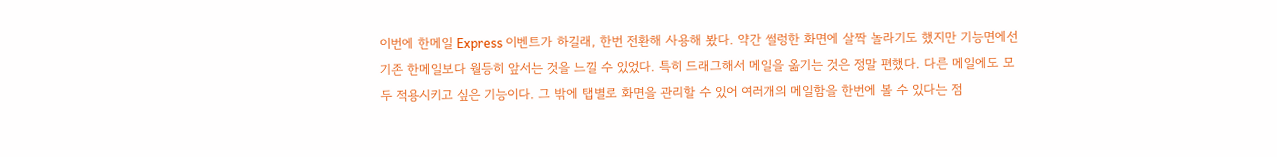이번에 한메일 Express 이벤트가 하길래, 한번 전환해 사용해 봤다. 약간 썰렁한 화면에 살짝 놀라기도 했지만 기능면에선 기존 한메일보다 월등히 앞서는 것을 느낄 수 있었다. 특히 드래그해서 메일을 옮기는 것은 정말 편했다. 다른 메일에도 모두 적용시키고 싶은 기능이다. 그 밖에 탭별로 화면을 관리할 수 있어 여러개의 메일함을 한번에 볼 수 있다는 점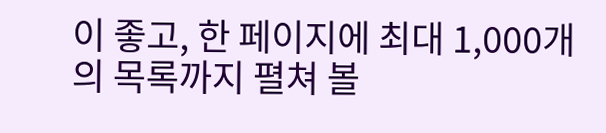이 좋고, 한 페이지에 최대 1,000개의 목록까지 펼쳐 볼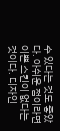수 있다는 것도 좋았다. 아쉬운 점이라면 이쁜 스킨이 없다는 것이다. 디자인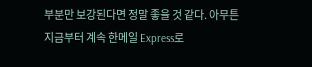부분만 보강된다면 정말 좋을 것 같다. 아무튼 지금부터 계속 한메일 Express로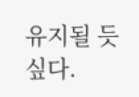유지될 듯 싶다.